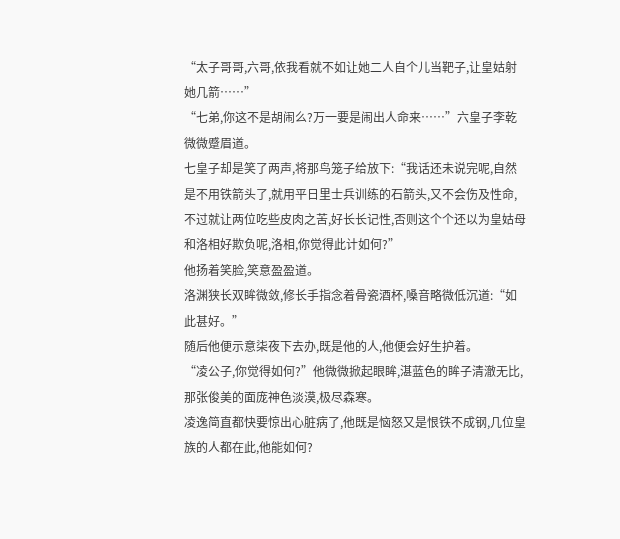“太子哥哥,六哥,依我看就不如让她二人自个儿当靶子,让皇姑射她几箭……”
“七弟,你这不是胡闹么?万一要是闹出人命来……”六皇子李乾微微蹙眉道。
七皇子却是笑了两声,将那鸟笼子给放下:“我话还未说完呢,自然是不用铁箭头了,就用平日里士兵训练的石箭头,又不会伤及性命,不过就让两位吃些皮肉之苦,好长长记性,否则这个个还以为皇姑母和洛相好欺负呢,洛相,你觉得此计如何?”
他扬着笑脸,笑意盈盈道。
洛渊狭长双眸微敛,修长手指念着骨瓷酒杯,嗓音略微低沉道:“如此甚好。”
随后他便示意柒夜下去办,既是他的人,他便会好生护着。
“凌公子,你觉得如何?”他微微掀起眼眸,湛蓝色的眸子清澈无比,那张俊美的面庞神色淡漠,极尽森寒。
凌逸简直都快要惊出心脏病了,他既是恼怒又是恨铁不成钢,几位皇族的人都在此,他能如何?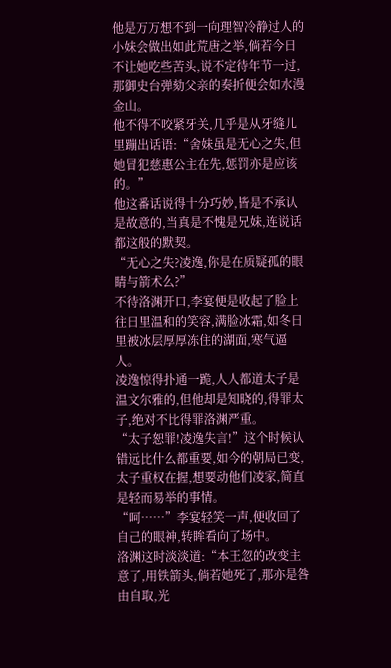他是万万想不到一向理智冷静过人的小妹会做出如此荒唐之举,倘若今日不让她吃些苦头,说不定待年节一过,那御史台弹劾父亲的奏折便会如水漫金山。
他不得不咬紧牙关,几乎是从牙缝儿里蹦出话语:“舍妹虽是无心之失,但她冒犯慈惠公主在先,惩罚亦是应该的。”
他这番话说得十分巧妙,皆是不承认是故意的,当真是不愧是兄妹,连说话都这般的默契。
“无心之失?凌逸,你是在质疑孤的眼睛与箭术么?”
不待洛渊开口,李宴便是收起了脸上往日里温和的笑容,满脸冰霜,如冬日里被冰层厚厚冻住的湖面,寒气逼人。
凌逸惊得扑通一跪,人人都道太子是温文尔雅的,但他却是知晓的,得罪太子,绝对不比得罪洛渊严重。
“太子恕罪!凌逸失言!”这个时候认错远比什么都重要,如今的朝局已变,太子重权在握,想要动他们凌家,简直是轻而易举的事情。
“呵……”李宴轻笑一声,便收回了自己的眼神,转眸看向了场中。
洛渊这时淡淡道:“本王忽的改变主意了,用铁箭头,倘若她死了,那亦是咎由自取,光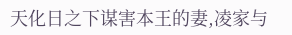天化日之下谋害本王的妻,凌家与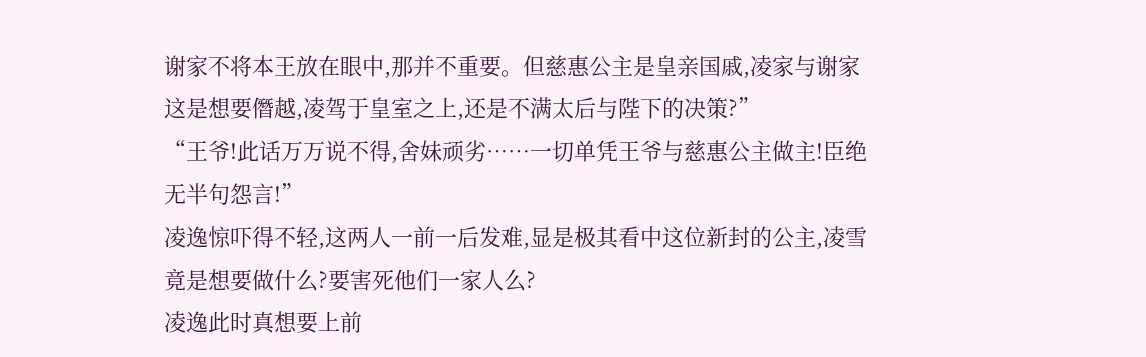谢家不将本王放在眼中,那并不重要。但慈惠公主是皇亲国戚,凌家与谢家这是想要僭越,凌驾于皇室之上,还是不满太后与陛下的决策?”
“王爷!此话万万说不得,舍妹顽劣……一切单凭王爷与慈惠公主做主!臣绝无半句怨言!”
凌逸惊吓得不轻,这两人一前一后发难,显是极其看中这位新封的公主,凌雪竟是想要做什么?要害死他们一家人么?
凌逸此时真想要上前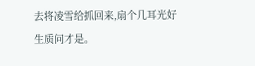去将凌雪给抓回来,扇个几耳光好生质问才是。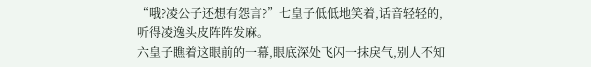“哦?凌公子还想有怨言?”七皇子低低地笑着,话音轻轻的,听得凌逸头皮阵阵发麻。
六皇子瞧着这眼前的一幕,眼底深处飞闪一抹戾气,别人不知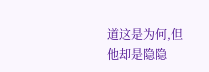道这是为何,但他却是隐隐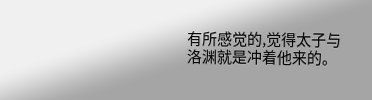有所感觉的,觉得太子与洛渊就是冲着他来的。